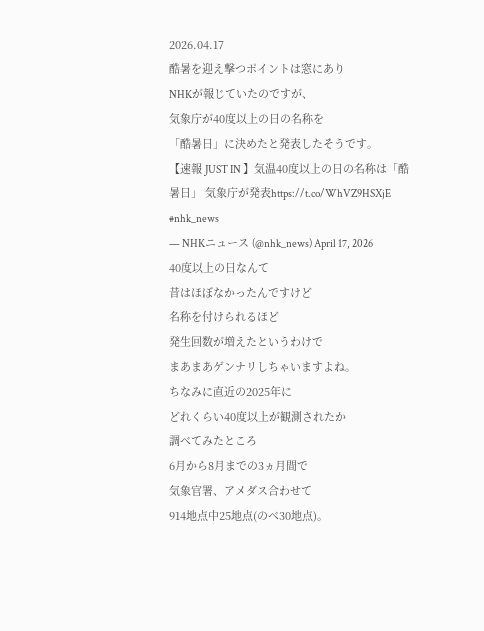2026.04.17
酷暑を迎え撃つポイントは窓にあり
NHKが報じていたのですが、
気象庁が40度以上の日の名称を
「酷暑日」に決めたと発表したそうです。
【速報 JUST IN 】気温40度以上の日の名称は「酷暑日」 気象庁が発表https://t.co/WhVZ9HSXjE #nhk_news
— NHKニュース (@nhk_news) April 17, 2026
40度以上の日なんて
昔はほぼなかったんですけど
名称を付けられるほど
発生回数が増えたというわけで
まあまあゲンナリしちゃいますよね。
ちなみに直近の2025年に
どれくらい40度以上が観測されたか
調べてみたところ
6月から8月までの3ヵ月間で
気象官署、アメダス合わせて
914地点中25地点(のべ30地点)。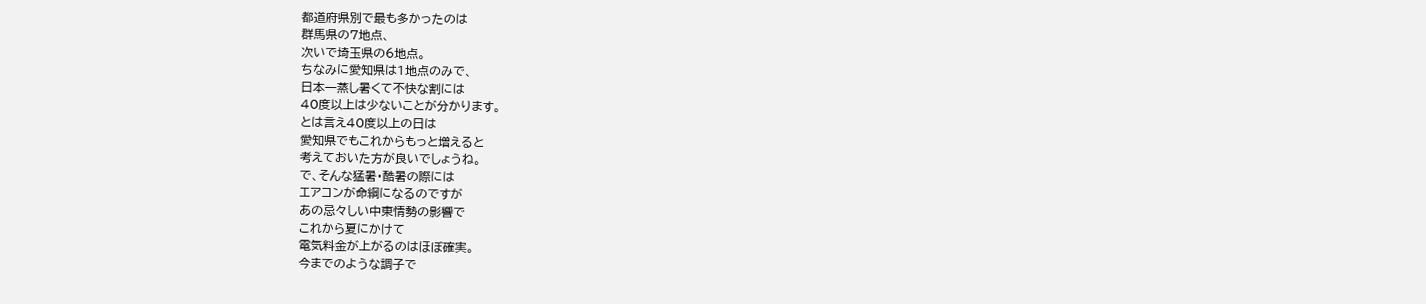都道府県別で最も多かったのは
群馬県の7地点、
次いで埼玉県の6地点。
ちなみに愛知県は1地点のみで、
日本一蒸し暑くて不快な割には
40度以上は少ないことが分かります。
とは言え40度以上の日は
愛知県でもこれからもっと増えると
考えておいた方が良いでしょうね。
で、そんな猛暑・酷暑の際には
エアコンが命綱になるのですが
あの忌々しい中東情勢の影響で
これから夏にかけて
電気料金が上がるのはほぼ確実。
今までのような調子で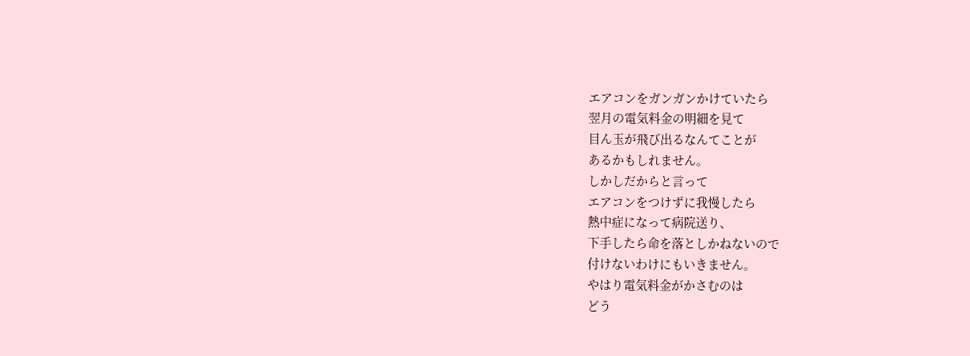エアコンをガンガンかけていたら
翌月の電気料金の明細を見て
目ん玉が飛び出るなんてことが
あるかもしれません。
しかしだからと言って
エアコンをつけずに我慢したら
熱中症になって病院送り、
下手したら命を落としかねないので
付けないわけにもいきません。
やはり電気料金がかさむのは
どう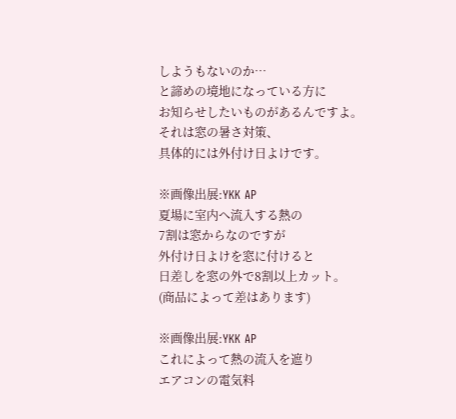しようもないのか…
と諦めの境地になっている方に
お知らせしたいものがあるんですよ。
それは窓の暑さ対策、
具体的には外付け日よけです。

※画像出展:YKK AP
夏場に室内へ流入する熱の
7割は窓からなのですが
外付け日よけを窓に付けると
日差しを窓の外で8割以上カット。
(商品によって差はあります)

※画像出展:YKK AP
これによって熱の流入を遮り
エアコンの電気料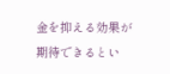金を抑える効果が
期待できるとい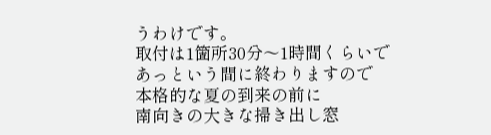うわけです。
取付は1箇所30分〜1時間くらいで
あっという間に終わりますので
本格的な夏の到来の前に
南向きの大きな掃き出し窓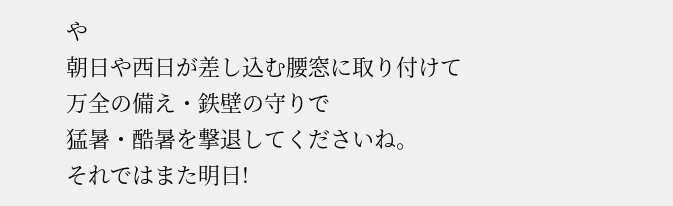や
朝日や西日が差し込む腰窓に取り付けて
万全の備え・鉄壁の守りで
猛暑・酷暑を撃退してくださいね。
それではまた明日!